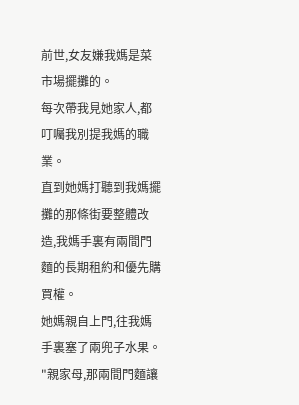前世,女友嫌我媽是菜市場擺攤的。
每次帶我見她家人,都叮囑我別提我媽的職業。
直到她媽打聽到我媽擺攤的那條街要整體改造,我媽手裏有兩間門麵的長期租約和優先購買權。
她媽親自上門,往我媽手裏塞了兩兜子水果。
"親家母,那兩間門麵讓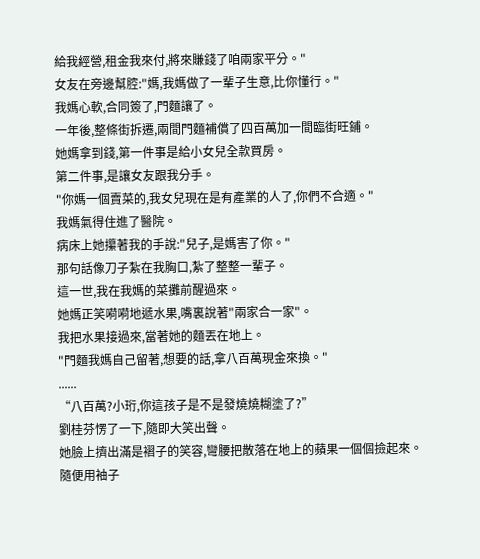給我經營,租金我來付,將來賺錢了咱兩家平分。"
女友在旁邊幫腔:"媽,我媽做了一輩子生意,比你懂行。"
我媽心軟,合同簽了,門麵讓了。
一年後,整條街拆遷,兩間門麵補償了四百萬加一間臨街旺鋪。
她媽拿到錢,第一件事是給小女兒全款買房。
第二件事,是讓女友跟我分手。
"你媽一個賣菜的,我女兒現在是有產業的人了,你們不合適。"
我媽氣得住進了醫院。
病床上她攥著我的手說:"兒子,是媽害了你。"
那句話像刀子紮在我胸口,紮了整整一輩子。
這一世,我在我媽的菜攤前醒過來。
她媽正笑嗬嗬地遞水果,嘴裏說著"兩家合一家"。
我把水果接過來,當著她的麵丟在地上。
"門麵我媽自己留著,想要的話,拿八百萬現金來換。"
......
“八百萬?小珩,你這孩子是不是發燒燒糊塗了?”
劉桂芬愣了一下,隨即大笑出聲。
她臉上擠出滿是褶子的笑容,彎腰把散落在地上的蘋果一個個撿起來。
隨便用袖子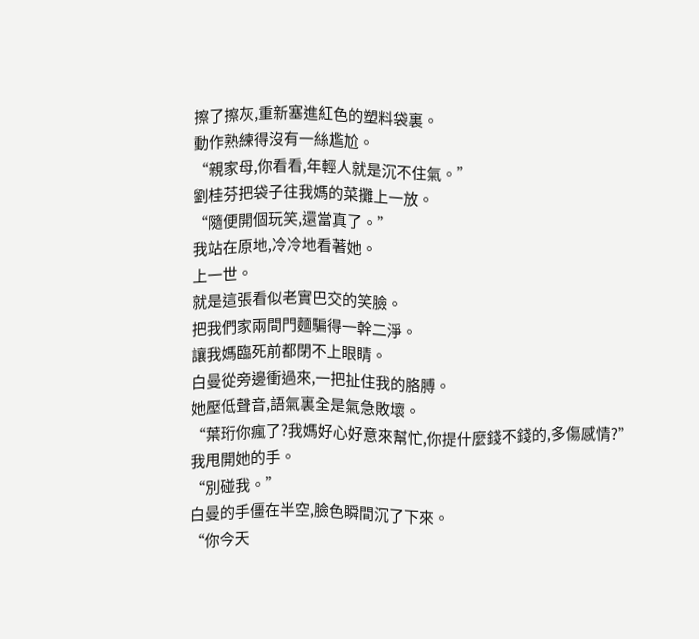擦了擦灰,重新塞進紅色的塑料袋裏。
動作熟練得沒有一絲尷尬。
“親家母,你看看,年輕人就是沉不住氣。”
劉桂芬把袋子往我媽的菜攤上一放。
“隨便開個玩笑,還當真了。”
我站在原地,冷冷地看著她。
上一世。
就是這張看似老實巴交的笑臉。
把我們家兩間門麵騙得一幹二淨。
讓我媽臨死前都閉不上眼睛。
白曼從旁邊衝過來,一把扯住我的胳膊。
她壓低聲音,語氣裏全是氣急敗壞。
“葉珩你瘋了?我媽好心好意來幫忙,你提什麼錢不錢的,多傷感情?”
我甩開她的手。
“別碰我。”
白曼的手僵在半空,臉色瞬間沉了下來。
“你今天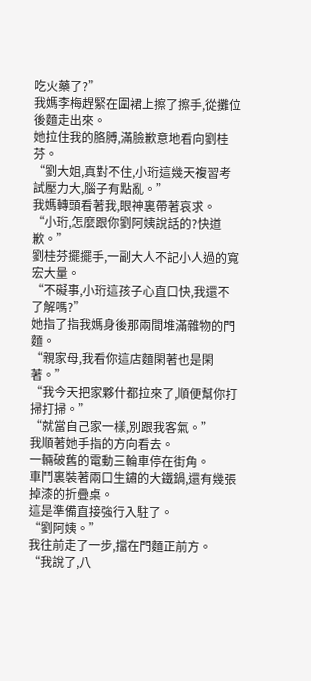吃火藥了?”
我媽李梅趕緊在圍裙上擦了擦手,從攤位後麵走出來。
她拉住我的胳膊,滿臉歉意地看向劉桂芬。
“劉大姐,真對不住,小珩這幾天複習考試壓力大,腦子有點亂。”
我媽轉頭看著我,眼神裏帶著哀求。
“小珩,怎麼跟你劉阿姨說話的?快道歉。”
劉桂芬擺擺手,一副大人不記小人過的寬宏大量。
“不礙事,小珩這孩子心直口快,我還不了解嗎?”
她指了指我媽身後那兩間堆滿雜物的門麵。
“親家母,我看你這店麵閑著也是閑著。”
“我今天把家夥什都拉來了,順便幫你打掃打掃。”
“就當自己家一樣,別跟我客氣。”
我順著她手指的方向看去。
一輛破舊的電動三輪車停在街角。
車鬥裏裝著兩口生鏽的大鐵鍋,還有幾張掉漆的折疊桌。
這是準備直接強行入駐了。
“劉阿姨。”
我往前走了一步,擋在門麵正前方。
“我說了,八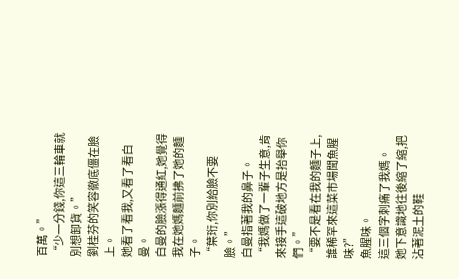百萬。”
“少一分錢,你這三輪車就別想卸貨。”
劉桂芬的笑容徹底僵在臉上。
她看了看我,又看了看白曼。
白曼的臉漲得通紅,她覺得我在她媽麵前拂了她的麵子。
“葉珩,你別給臉不要臉。”
白曼指著我的鼻子。
“我媽做了一輩子生意,肯來接手這破地方是抬舉你們。”
“要不是看在我的麵子上,誰稀罕來這菜市場聞魚腥味?”
魚腥味。
這三個字刺痛了我媽。
她下意識地往後縮了縮,把沾著泥土的鞋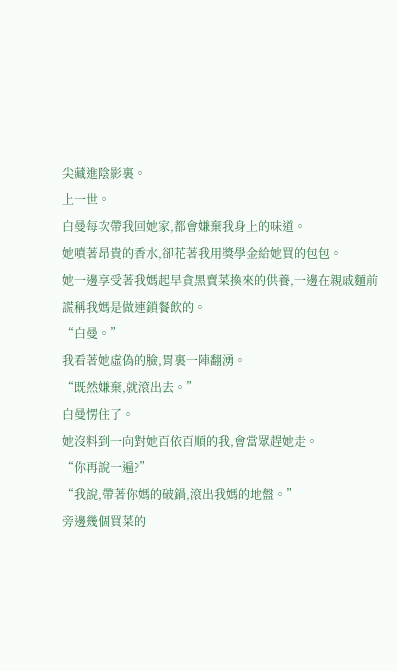尖藏進陰影裏。
上一世。
白曼每次帶我回她家,都會嫌棄我身上的味道。
她噴著昂貴的香水,卻花著我用獎學金給她買的包包。
她一邊享受著我媽起早貪黑賣菜換來的供養,一邊在親戚麵前謊稱我媽是做連鎖餐飲的。
“白曼。”
我看著她虛偽的臉,胃裏一陣翻湧。
“既然嫌棄,就滾出去。”
白曼愣住了。
她沒料到一向對她百依百順的我,會當眾趕她走。
“你再說一遍?”
“我說,帶著你媽的破鍋,滾出我媽的地盤。”
旁邊幾個買菜的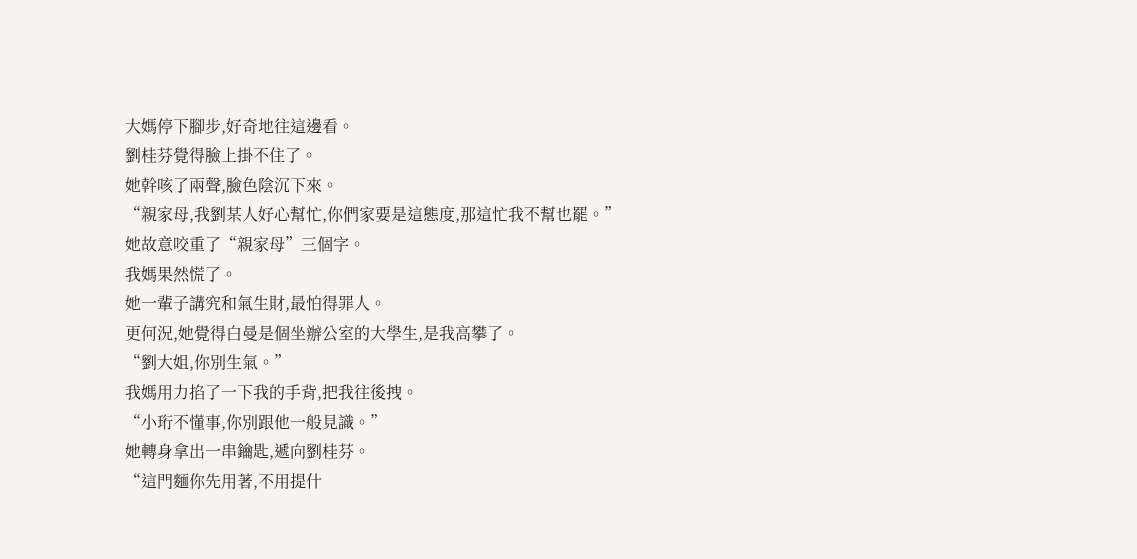大媽停下腳步,好奇地往這邊看。
劉桂芬覺得臉上掛不住了。
她幹咳了兩聲,臉色陰沉下來。
“親家母,我劉某人好心幫忙,你們家要是這態度,那這忙我不幫也罷。”
她故意咬重了“親家母”三個字。
我媽果然慌了。
她一輩子講究和氣生財,最怕得罪人。
更何況,她覺得白曼是個坐辦公室的大學生,是我高攀了。
“劉大姐,你別生氣。”
我媽用力掐了一下我的手背,把我往後拽。
“小珩不懂事,你別跟他一般見識。”
她轉身拿出一串鑰匙,遞向劉桂芬。
“這門麵你先用著,不用提什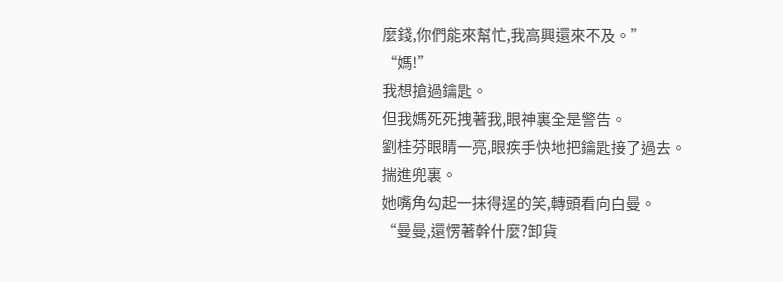麼錢,你們能來幫忙,我高興還來不及。”
“媽!”
我想搶過鑰匙。
但我媽死死拽著我,眼神裏全是警告。
劉桂芬眼睛一亮,眼疾手快地把鑰匙接了過去。
揣進兜裏。
她嘴角勾起一抹得逞的笑,轉頭看向白曼。
“曼曼,還愣著幹什麼?卸貨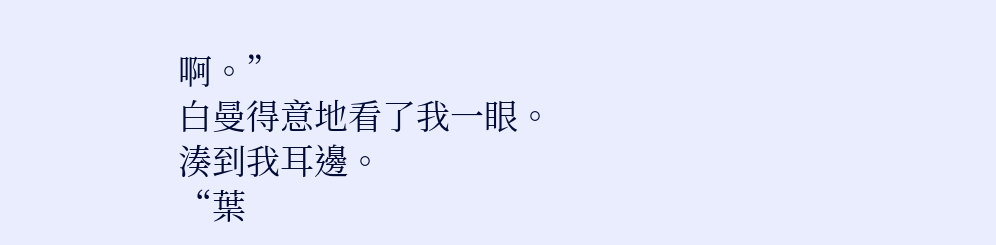啊。”
白曼得意地看了我一眼。
湊到我耳邊。
“葉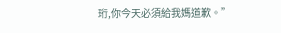珩,你今天必須給我媽道歉。”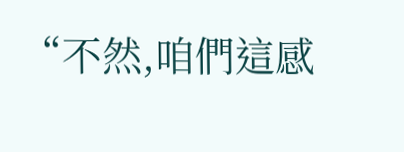“不然,咱們這感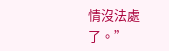情沒法處了。”